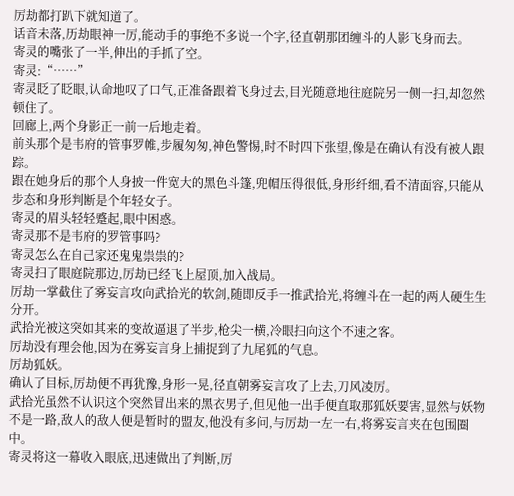厉劫都打趴下就知道了。
话音未落,历劫眼神一厉,能动手的事绝不多说一个字,径直朝那团缠斗的人影飞身而去。
寄灵的嘴张了一半,伸出的手抓了空。
寄灵:“……”
寄灵眨了眨眼,认命地叹了口气,正准备跟着飞身过去,目光随意地往庭院另一侧一扫,却忽然顿住了。
回廊上,两个身影正一前一后地走着。
前头那个是韦府的管事罗帷,步履匆匆,神色警惕,时不时四下张望,像是在确认有没有被人跟踪。
跟在她身后的那个人身披一件宽大的黑色斗篷,兜帽压得很低,身形纤细,看不清面容,只能从步态和身形判断是个年轻女子。
寄灵的眉头轻轻蹙起,眼中困惑。
寄灵那不是韦府的罗管事吗?
寄灵怎么在自己家还鬼鬼祟祟的?
寄灵扫了眼庭院那边,厉劫已经飞上屋顶,加入战局。
厉劫一掌截住了雾妄言攻向武拾光的软剑,随即反手一推武拾光,将缠斗在一起的两人硬生生分开。
武拾光被这突如其来的变故逼退了半步,枪尖一横,冷眼扫向这个不速之客。
厉劫没有理会他,因为在雾妄言身上捕捉到了九尾狐的气息。
厉劫狐妖。
确认了目标,厉劫便不再犹豫,身形一晃,径直朝雾妄言攻了上去,刀风凌厉。
武拾光虽然不认识这个突然冒出来的黑衣男子,但见他一出手便直取那狐妖要害,显然与妖物不是一路,敌人的敌人便是暂时的盟友,他没有多问,与厉劫一左一右,将雾妄言夹在包围圈中。
寄灵将这一幕收入眼底,迅速做出了判断,厉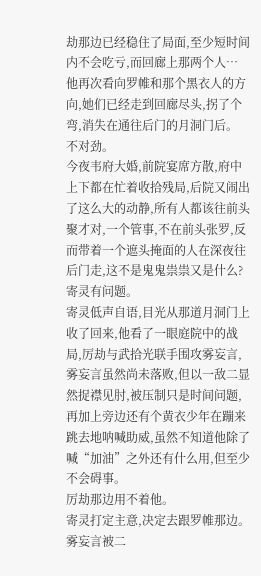劫那边已经稳住了局面,至少短时间内不会吃亏,而回廊上那两个人…
他再次看向罗帷和那个黑衣人的方向,她们已经走到回廊尽头,拐了个弯,消失在通往后门的月洞门后。
不对劲。
今夜韦府大婚,前院宴席方散,府中上下都在忙着收拾残局,后院又闹出了这么大的动静,所有人都该往前头聚才对,一个管事,不在前头张罗,反而带着一个遮头掩面的人在深夜往后门走,这不是鬼鬼祟祟又是什么?
寄灵有问题。
寄灵低声自语,目光从那道月洞门上收了回来,他看了一眼庭院中的战局,厉劫与武拾光联手围攻雾妄言,雾妄言虽然尚未落败,但以一敌二显然捉襟见肘,被压制只是时间问题,再加上旁边还有个黄衣少年在蹦来跳去地呐喊助威,虽然不知道他除了喊“加油”之外还有什么用,但至少不会碍事。
厉劫那边用不着他。
寄灵打定主意,决定去跟罗帷那边。
雾妄言被二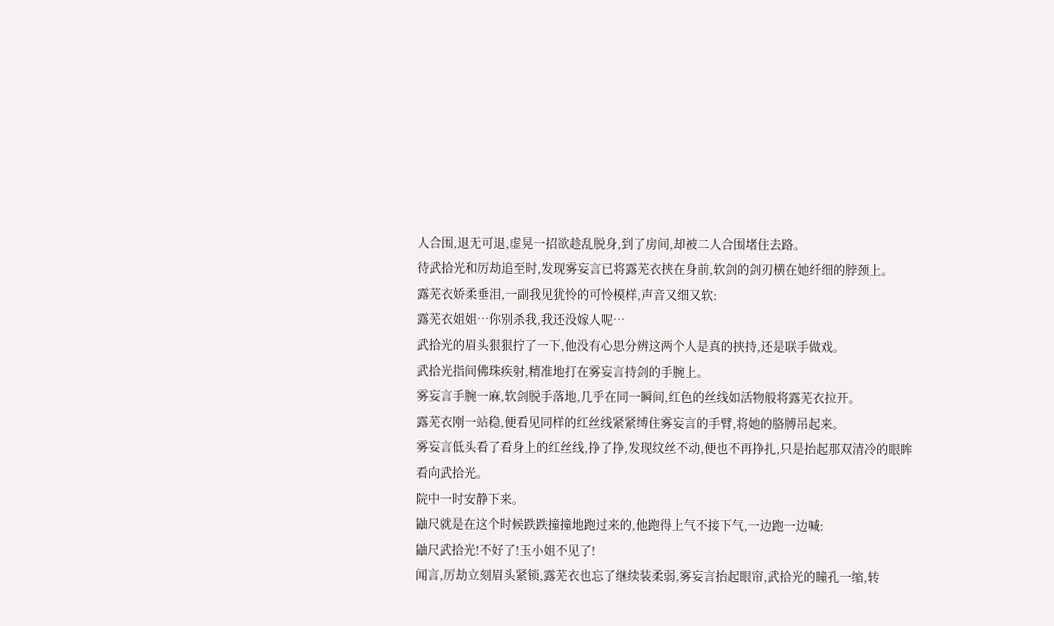人合围,退无可退,虚晃一招欲趁乱脱身,到了房间,却被二人合围堵住去路。
待武拾光和厉劫追至时,发现雾妄言已将露芜衣挟在身前,软剑的剑刃横在她纤细的脖颈上。
露芜衣娇柔垂泪,一副我见犹怜的可怜模样,声音又细又软:
露芜衣姐姐…你别杀我,我还没嫁人呢…
武拾光的眉头狠狠拧了一下,他没有心思分辨这两个人是真的挟持,还是联手做戏。
武拾光指间佛珠疾射,精准地打在雾妄言持剑的手腕上。
雾妄言手腕一麻,软剑脱手落地,几乎在同一瞬间,红色的丝线如活物般将露芜衣拉开。
露芜衣刚一站稳,便看见同样的红丝线紧紧缚住雾妄言的手臂,将她的胳膊吊起来。
雾妄言低头看了看身上的红丝线,挣了挣,发现纹丝不动,便也不再挣扎,只是抬起那双清冷的眼眸看向武拾光。
院中一时安静下来。
鼬尺就是在这个时候跌跌撞撞地跑过来的,他跑得上气不接下气,一边跑一边喊:
鼬尺武拾光!不好了!玉小姐不见了!
闻言,厉劫立刻眉头紧锁,露芜衣也忘了继续装柔弱,雾妄言抬起眼帘,武拾光的瞳孔一缩,转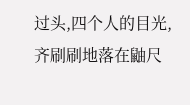过头,四个人的目光,齐刷刷地落在鼬尺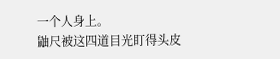一个人身上。
鼬尺被这四道目光盯得头皮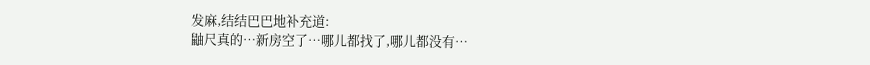发麻,结结巴巴地补充道:
鼬尺真的…新房空了…哪儿都找了,哪儿都没有…